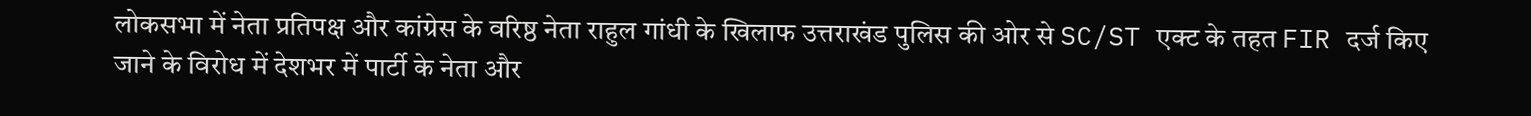लोकसभा में नेता प्रतिपक्ष और कांग्रेस के वरिष्ठ नेता राहुल गांधी के खिलाफ उत्तराखंड पुलिस की ओर से SC/ST एक्ट के तहत FIR दर्ज किए जाने के विरोध में देशभर में पार्टी के नेता और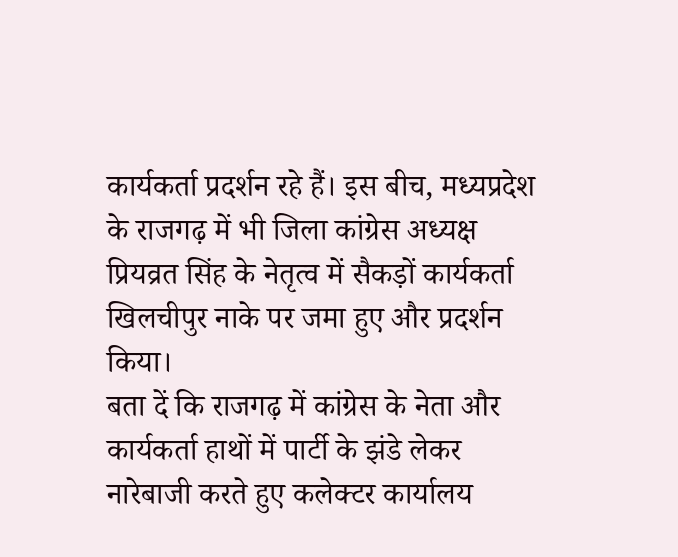कार्यकर्ता प्रदर्शन रहे हैं। इस बीच, मध्यप्रदेश के राजगढ़ में भी जिला कांग्रेस अध्यक्ष प्रियव्रत सिंह के नेतृत्व में सैकड़ों कार्यकर्ता खिलचीपुर नाके पर जमा हुए और प्रदर्शन किया।
बता दें कि राजगढ़ में कांग्रेस के नेता और कार्यकर्ता हाथों में पार्टी के झंडे लेकर नारेबाजी करते हुए कलेक्टर कार्यालय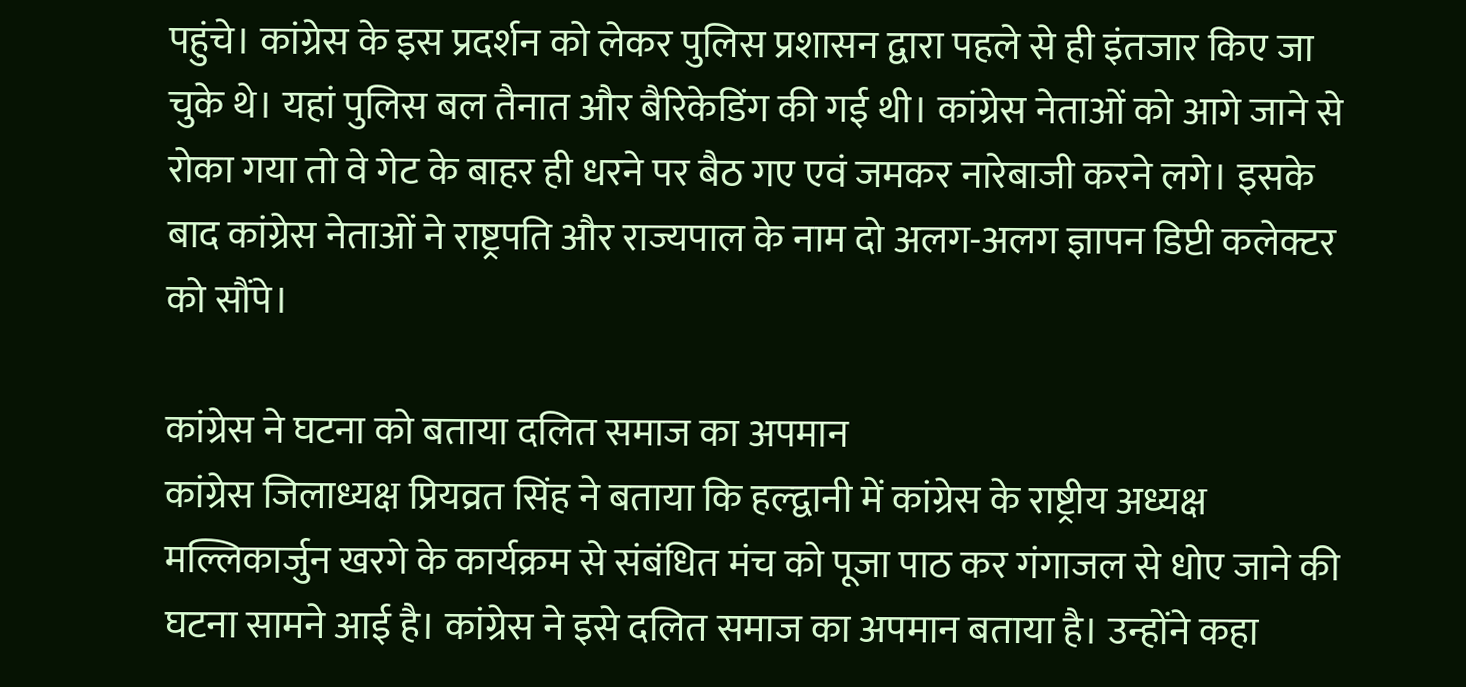पहुंचे। कांग्रेस के इस प्रदर्शन को लेकर पुलिस प्रशासन द्वारा पहले से ही इंतजार किए जा चुके थे। यहां पुलिस बल तैनात और बैरिकेडिंग की गई थी। कांग्रेस नेताओं को आगे जाने से रोका गया तो वे गेट के बाहर ही धरने पर बैठ गए एवं जमकर नारेबाजी करने लगे। इसके बाद कांग्रेस नेताओं ने राष्ट्रपति और राज्यपाल के नाम दो अलग-अलग ज्ञापन डिप्टी कलेक्टर को सौंपे।

कांग्रेस ने घटना को बताया दलित समाज का अपमान
कांग्रेस जिलाध्यक्ष प्रियव्रत सिंह ने बताया कि हल्द्वानी में कांग्रेस के राष्ट्रीय अध्यक्ष मल्लिकार्जुन खरगे के कार्यक्रम से संबंधित मंच को पूजा पाठ कर गंगाजल से धोए जाने की घटना सामने आई है। कांग्रेस ने इसे दलित समाज का अपमान बताया है। उन्होंने कहा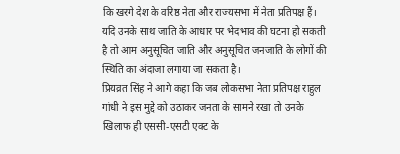कि खरगे देश के वरिष्ठ नेता और राज्यसभा में नेता प्रतिपक्ष हैं। यदि उनके साथ जाति के आधार पर भेदभाव की घटना हो सकती है तो आम अनुसूचित जाति और अनुसूचित जनजाति के लोगों की स्थिति का अंदाजा लगाया जा सकता है।
प्रियव्रत सिंह ने आगे कहा कि जब लोकसभा नेता प्रतिपक्ष राहुल गांधी ने इस मुद्दे को उठाकर जनता के सामने रखा तो उनके खिलाफ ही एससी-एसटी एक्ट के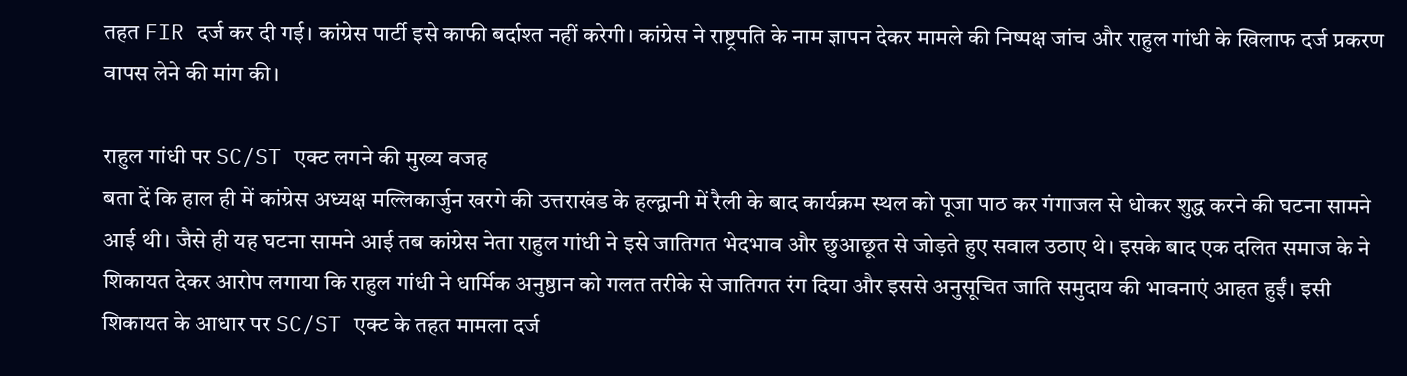तहत FIR दर्ज कर दी गई। कांग्रेस पार्टी इसे काफी बर्दाश्त नहीं करेगी। कांग्रेस ने राष्ट्रपति के नाम ज्ञापन देकर मामले की निष्पक्ष जांच और राहुल गांधी के खिलाफ दर्ज प्रकरण वापस लेने की मांग की।

राहुल गांधी पर SC/ST एक्ट लगने की मुख्य वजह
बता दें कि हाल ही में कांग्रेस अध्यक्ष मल्लिकार्जुन खरगे की उत्तराखंड के हल्द्वानी में रैली के बाद कार्यक्रम स्थल को पूजा पाठ कर गंगाजल से धोकर शुद्ध करने की घटना सामने आई थी। जैसे ही यह घटना सामने आई तब कांग्रेस नेता राहुल गांधी ने इसे जातिगत भेदभाव और छुआछूत से जोड़ते हुए सवाल उठाए थे। इसके बाद एक दलित समाज के ने शिकायत देकर आरोप लगाया कि राहुल गांधी ने धार्मिक अनुष्ठान को गलत तरीके से जातिगत रंग दिया और इससे अनुसूचित जाति समुदाय की भावनाएं आहत हुईं। इसी शिकायत के आधार पर SC/ST एक्ट के तहत मामला दर्ज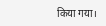किया गया।